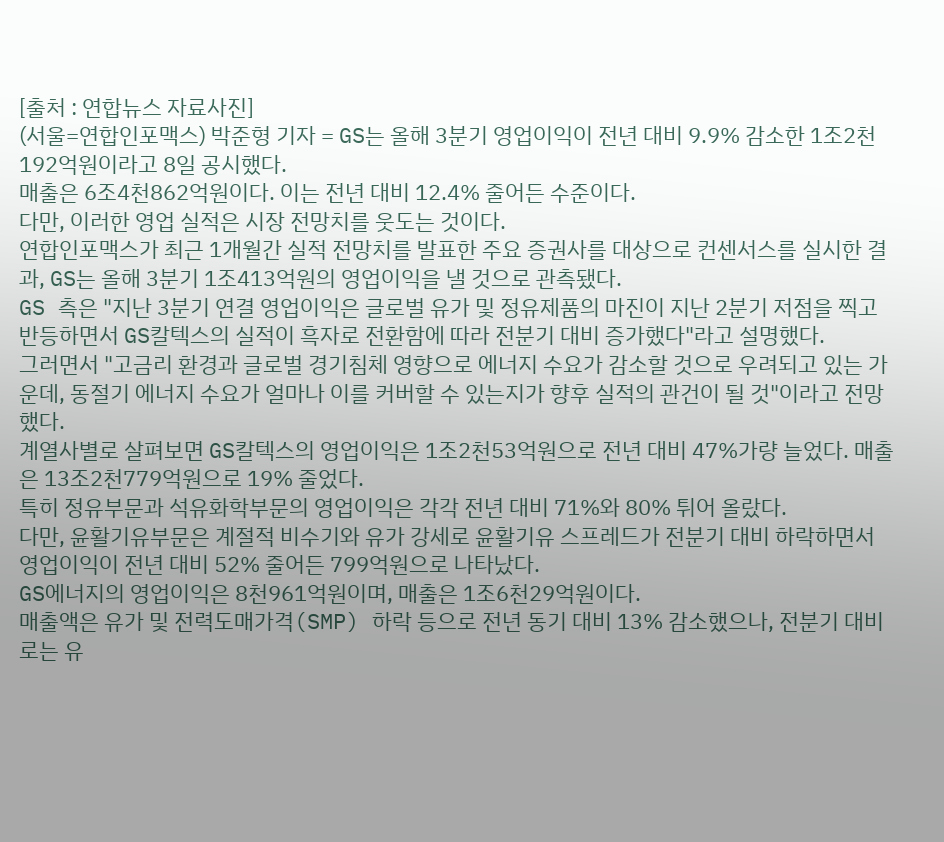[출처 : 연합뉴스 자료사진]
(서울=연합인포맥스) 박준형 기자 = GS는 올해 3분기 영업이익이 전년 대비 9.9% 감소한 1조2천192억원이라고 8일 공시했다.
매출은 6조4천862억원이다. 이는 전년 대비 12.4% 줄어든 수준이다.
다만, 이러한 영업 실적은 시장 전망치를 웃도는 것이다.
연합인포맥스가 최근 1개월간 실적 전망치를 발표한 주요 증권사를 대상으로 컨센서스를 실시한 결과, GS는 올해 3분기 1조413억원의 영업이익을 낼 것으로 관측됐다.
GS 측은 "지난 3분기 연결 영업이익은 글로벌 유가 및 정유제품의 마진이 지난 2분기 저점을 찍고 반등하면서 GS칼텍스의 실적이 흑자로 전환함에 따라 전분기 대비 증가했다"라고 설명했다.
그러면서 "고금리 환경과 글로벌 경기침체 영향으로 에너지 수요가 감소할 것으로 우려되고 있는 가운데, 동절기 에너지 수요가 얼마나 이를 커버할 수 있는지가 향후 실적의 관건이 될 것"이라고 전망했다.
계열사별로 살펴보면 GS칼텍스의 영업이익은 1조2천53억원으로 전년 대비 47%가량 늘었다. 매출은 13조2천779억원으로 19% 줄었다.
특히 정유부문과 석유화학부문의 영업이익은 각각 전년 대비 71%와 80% 튀어 올랐다.
다만, 윤활기유부문은 계절적 비수기와 유가 강세로 윤활기유 스프레드가 전분기 대비 하락하면서 영업이익이 전년 대비 52% 줄어든 799억원으로 나타났다.
GS에너지의 영업이익은 8천961억원이며, 매출은 1조6천29억원이다.
매출액은 유가 및 전력도매가격(SMP) 하락 등으로 전년 동기 대비 13% 감소했으나, 전분기 대비로는 유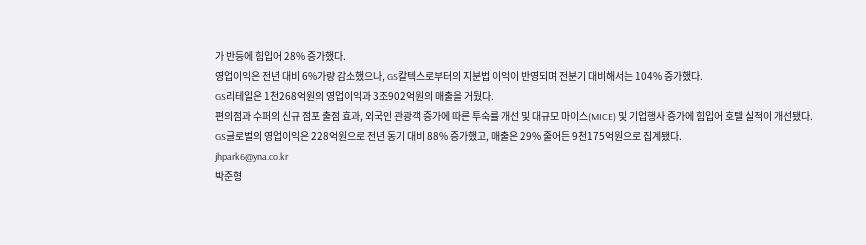가 반등에 힘입어 28% 증가했다.
영업이익은 전년 대비 6%가량 감소했으나, GS칼텍스로부터의 지분법 이익이 반영되며 전분기 대비해서는 104% 증가했다.
GS리테일은 1천268억원의 영업이익과 3조902억원의 매출을 거뒀다.
편의점과 수퍼의 신규 점포 출점 효과, 외국인 관광객 증가에 따른 투숙률 개선 및 대규모 마이스(MICE) 및 기업행사 증가에 힘입어 호텔 실적이 개선됐다.
GS글로벌의 영업이익은 228억원으로 전년 동기 대비 88% 증가했고, 매출은 29% 줄어든 9천175억원으로 집계됐다.
jhpark6@yna.co.kr
박준형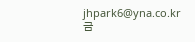jhpark6@yna.co.kr
금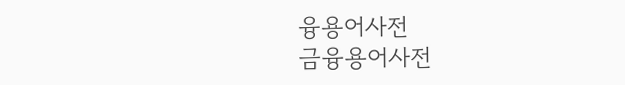융용어사전
금융용어사전